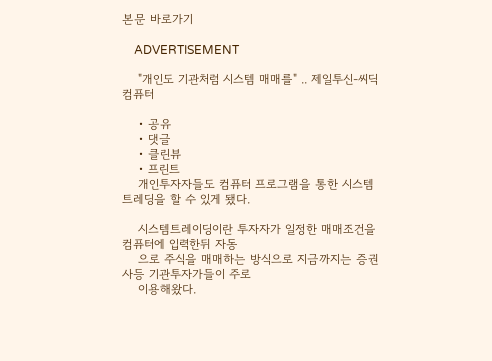본문 바로가기

    ADVERTISEMENT

    "개인도 기관처럼 시스템 매매를" .. 제일투신-씨딕컴퓨터

    • 공유
    • 댓글
    • 클린뷰
    • 프린트
    개인투자자들도 컴퓨터 프로그램을 통한 시스템 트레딩을 할 수 있게 됐다.

    시스템트레이딩이란 투자자가 일정한 매매조건을 컴퓨터에 입력한뒤 자동
    으로 주식을 매매하는 방식으로 지금까지는 증권사등 기관투자가들이 주로
    이용해왔다.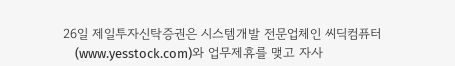26일 제일투자신탁증권은 시스템개발 전문업체인 씨딕컴퓨터
    (www.yesstock.com)와 업무제휴를 맺고 자사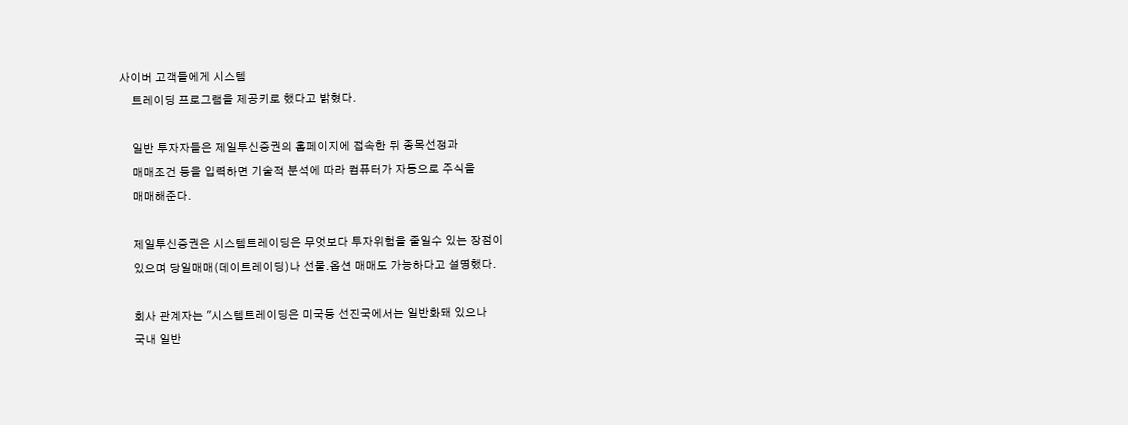사이버 고객들에게 시스템
    트레이딩 프로그램을 제공키로 했다고 밝혔다.

    일반 투자자들은 제일투신증권의 홈페이지에 접속한 뒤 종목선정과
    매매조건 등을 입력하면 기술적 분석에 따라 컴퓨터가 자동으로 주식을
    매매해준다.

    제일투신증권은 시스템트레이딩은 무엇보다 투자위험을 줄일수 있는 장점이
    있으며 당일매매(데이트레이딩)나 선물.옵션 매매도 가능하다고 설명했다.

    회사 관계자는 "시스템트레이딩은 미국등 선진국에서는 일반화돼 있으나
    국내 일반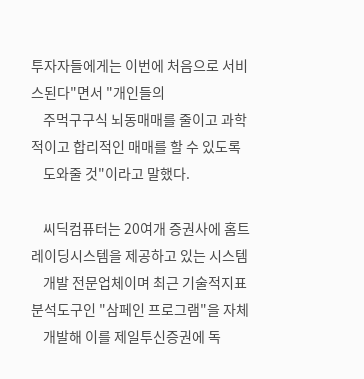투자자들에게는 이번에 처음으로 서비스된다"면서 "개인들의
    주먹구구식 뇌동매매를 줄이고 과학적이고 합리적인 매매를 할 수 있도록
    도와줄 것"이라고 말했다.

    씨딕컴퓨터는 20여개 증권사에 홈트레이딩시스템을 제공하고 있는 시스템
    개발 전문업체이며 최근 기술적지표 분석도구인 "삼페인 프로그램"을 자체
    개발해 이를 제일투신증권에 독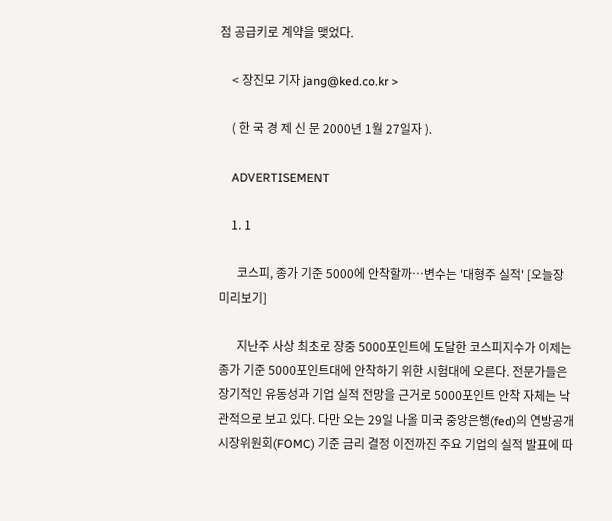점 공급키로 계약을 맺었다.

    < 장진모 기자 jang@ked.co.kr >

    ( 한 국 경 제 신 문 2000년 1월 27일자 ).

    ADVERTISEMENT

    1. 1

      코스피, 종가 기준 5000에 안착할까…변수는 '대형주 실적' [오늘장 미리보기]

      지난주 사상 최초로 장중 5000포인트에 도달한 코스피지수가 이제는 종가 기준 5000포인트대에 안착하기 위한 시험대에 오른다. 전문가들은 장기적인 유동성과 기업 실적 전망을 근거로 5000포인트 안착 자체는 낙관적으로 보고 있다. 다만 오는 29일 나올 미국 중앙은행(fed)의 연방공개시장위원회(FOMC) 기준 금리 결정 이전까진 주요 기업의 실적 발표에 따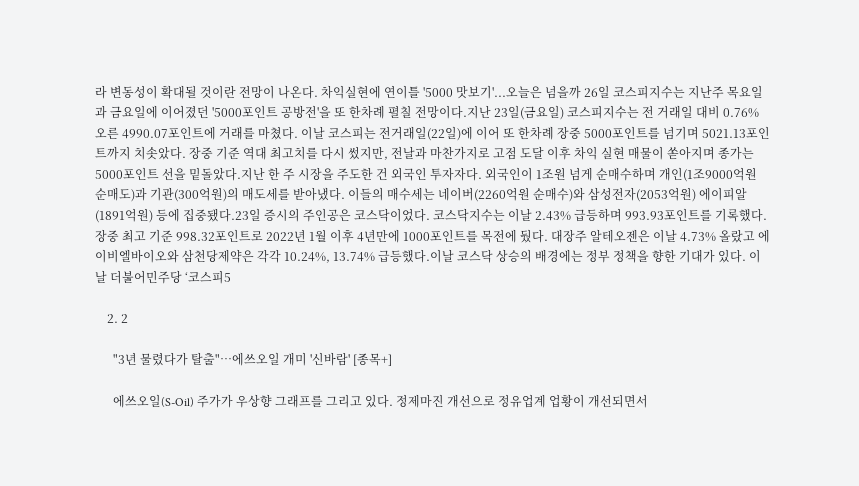라 변동성이 확대될 것이란 전망이 나온다. 차익실현에 연이틀 '5000 맛보기'...오늘은 넘을까 26일 코스피지수는 지난주 목요일과 금요일에 이어졌던 '5000포인트 공방전'을 또 한차례 펼칠 전망이다.지난 23일(금요일) 코스피지수는 전 거래일 대비 0.76% 오른 4990.07포인트에 거래를 마쳤다. 이날 코스피는 전거래일(22일)에 이어 또 한차례 장중 5000포인트를 넘기며 5021.13포인트까지 치솟았다. 장중 기준 역대 최고치를 다시 썼지만, 전날과 마찬가지로 고점 도달 이후 차익 실현 매물이 쏟아지며 종가는 5000포인트 선을 밑돌았다.지난 한 주 시장을 주도한 건 외국인 투자자다. 외국인이 1조원 넘게 순매수하며 개인(1조9000억원 순매도)과 기관(300억원)의 매도세를 받아냈다. 이들의 매수세는 네이버(2260억원 순매수)와 삼성전자(2053억원) 에이피알(1891억원) 등에 집중됐다.23일 증시의 주인공은 코스닥이었다. 코스닥지수는 이날 2.43% 급등하며 993.93포인트를 기록했다. 장중 최고 기준 998.32포인트로 2022년 1월 이후 4년만에 1000포인트를 목전에 뒀다. 대장주 알테오젠은 이날 4.73% 올랐고 에이비엘바이오와 삼천당제약은 각각 10.24%, 13.74% 급등했다.이날 코스닥 상승의 배경에는 정부 정책을 향한 기대가 있다. 이날 더불어민주당 ‘코스피5

    2. 2

      "3년 물렸다가 탈출"…에쓰오일 개미 '신바람' [종목+]

      에쓰오일(S-Oil) 주가가 우상향 그래프를 그리고 있다. 정제마진 개선으로 정유업계 업황이 개선되면서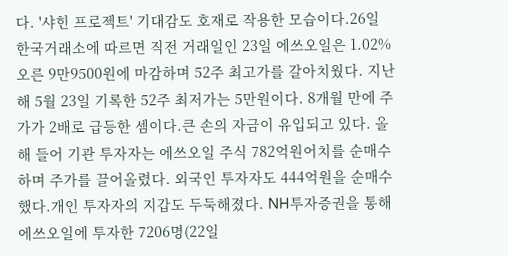다. '샤힌 프로젝트' 기대감도 호재로 작용한 모습이다.26일 한국거래소에 따르면 직전 거래일인 23일 에쓰오일은 1.02% 오른 9만9500원에 마감하며 52주 최고가를 갈아치웠다. 지난해 5월 23일 기록한 52주 최저가는 5만원이다. 8개월 만에 주가가 2배로 급등한 셈이다.큰 손의 자금이 유입되고 있다. 올해 들어 기관 투자자는 에쓰오일 주식 782억원어치를 순매수하며 주가를 끌어올렸다. 외국인 투자자도 444억원을 순매수했다.개인 투자자의 지갑도 두둑해졌다. NH투자증권을 통해 에쓰오일에 투자한 7206명(22일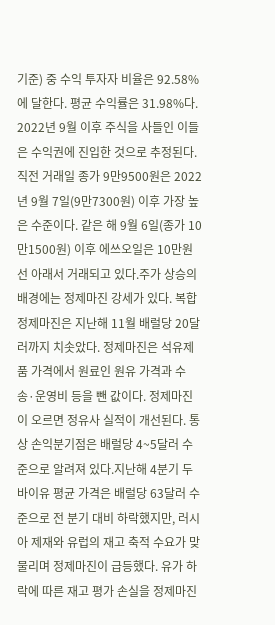기준) 중 수익 투자자 비율은 92.58%에 달한다. 평균 수익률은 31.98%다. 2022년 9월 이후 주식을 사들인 이들은 수익권에 진입한 것으로 추정된다. 직전 거래일 종가 9만9500원은 2022년 9월 7일(9만7300원) 이후 가장 높은 수준이다. 같은 해 9월 6일(종가 10만1500원) 이후 에쓰오일은 10만원선 아래서 거래되고 있다.주가 상승의 배경에는 정제마진 강세가 있다. 복합 정제마진은 지난해 11월 배럴당 20달러까지 치솟았다. 정제마진은 석유제품 가격에서 원료인 원유 가격과 수송·운영비 등을 뺀 값이다. 정제마진이 오르면 정유사 실적이 개선된다. 통상 손익분기점은 배럴당 4~5달러 수준으로 알려져 있다.지난해 4분기 두바이유 평균 가격은 배럴당 63달러 수준으로 전 분기 대비 하락했지만, 러시아 제재와 유럽의 재고 축적 수요가 맞물리며 정제마진이 급등했다. 유가 하락에 따른 재고 평가 손실을 정제마진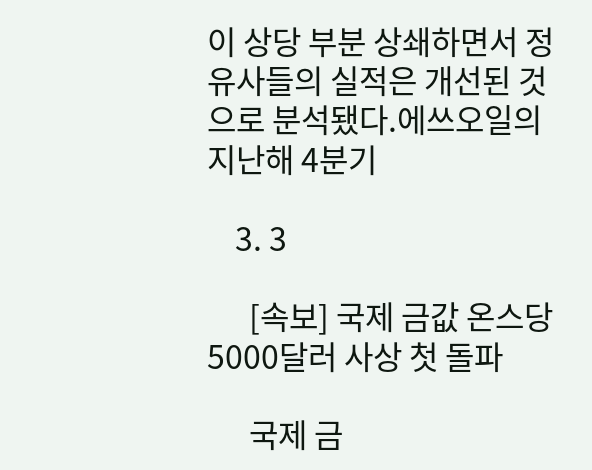이 상당 부분 상쇄하면서 정유사들의 실적은 개선된 것으로 분석됐다.에쓰오일의 지난해 4분기

    3. 3

      [속보] 국제 금값 온스당 5000달러 사상 첫 돌파

      국제 금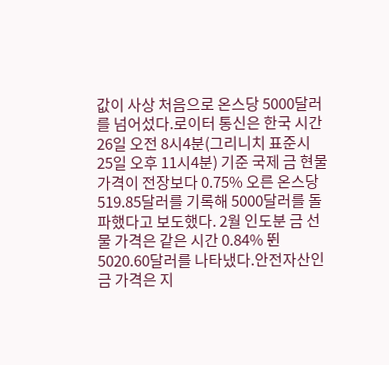값이 사상 처음으로 온스당 5000달러를 넘어섰다.로이터 통신은 한국 시간 26일 오전 8시4분(그리니치 표준시 25일 오후 11시4분) 기준 국제 금 현물 가격이 전장보다 0.75% 오른 온스당 519.85달러를 기록해 5000달러를 돌파했다고 보도했다. 2월 인도분 금 선물 가격은 같은 시간 0.84% 뛴 5020.60달러를 나타냈다.안전자산인 금 가격은 지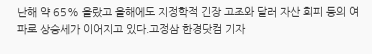난해 약 65% 올랐고 올해에도 지정학적 긴장 고조와 달러 자산 회피 등의 여파로 상승세가 이어지고 있다.고정삼 한경닷컴 기자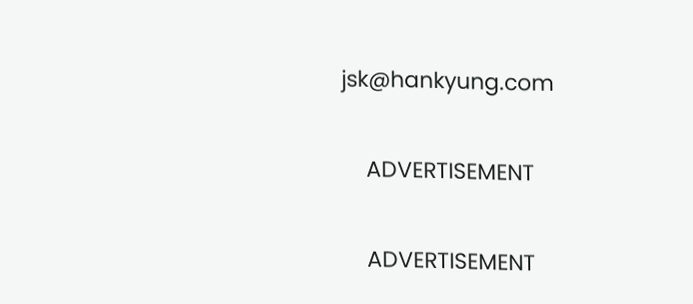jsk@hankyung.com

    ADVERTISEMENT

    ADVERTISEMENT